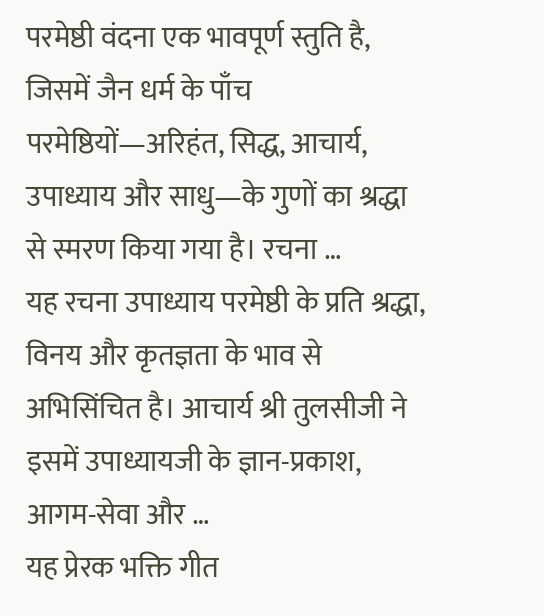परमेष्ठी वंदना एक भावपूर्ण स्तुति है, जिसमें जैन धर्म के पाँच परमेष्ठियों—अरिहंत, सिद्ध, आचार्य, उपाध्याय और साधु—के गुणों का श्रद्धा से स्मरण किया गया है। रचना …
यह रचना उपाध्याय परमेष्ठी के प्रति श्रद्धा, विनय और कृतज्ञता के भाव से अभिसिंचित है। आचार्य श्री तुलसीजी ने इसमें उपाध्यायजी के ज्ञान-प्रकाश, आगम-सेवा और …
यह प्रेरक भक्ति गीत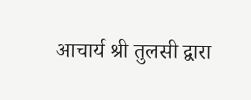आचार्य श्री तुलसी द्वारा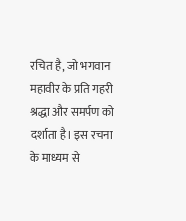रचित है, जो भगवान महावीर के प्रति गहरी श्रद्धा और समर्पण को दर्शाता है। इस रचना के माध्यम से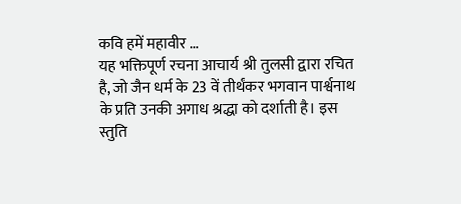कवि हमें महावीर …
यह भक्तिपूर्ण रचना आचार्य श्री तुलसी द्वारा रचित है, जो जैन धर्म के 23 वें तीर्थंकर भगवान पार्श्वनाथ के प्रति उनकी अगाध श्रद्धा को दर्शाती है। इस स्तुति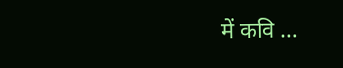में कवि …